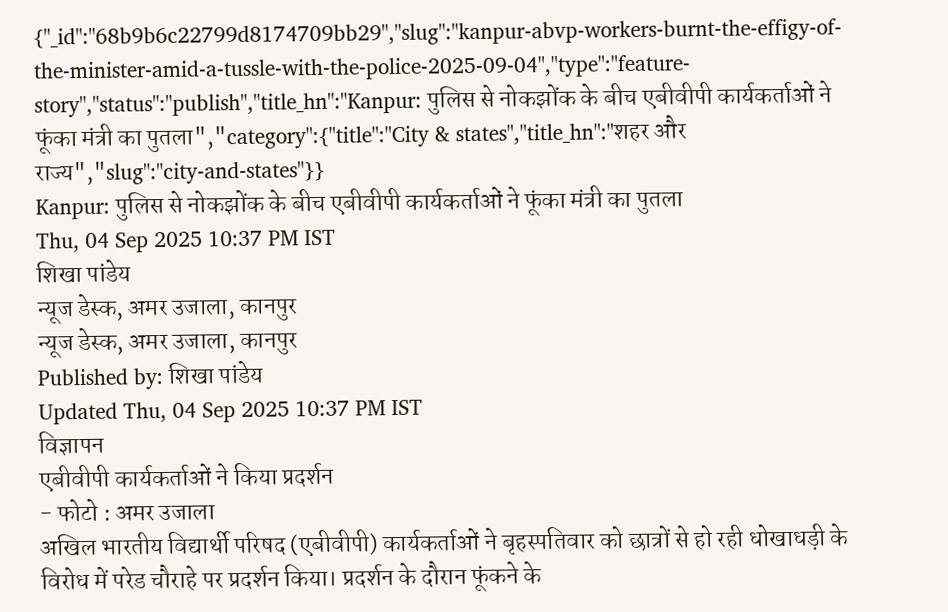{"_id":"68b9b6c22799d8174709bb29","slug":"kanpur-abvp-workers-burnt-the-effigy-of-the-minister-amid-a-tussle-with-the-police-2025-09-04","type":"feature-story","status":"publish","title_hn":"Kanpur: पुलिस से नोकझोंक के बीच एबीवीपी कार्यकर्ताओं ने फूंका मंत्री का पुतला","category":{"title":"City & states","title_hn":"शहर और राज्य","slug":"city-and-states"}}
Kanpur: पुलिस से नोकझोंक के बीच एबीवीपी कार्यकर्ताओं ने फूंका मंत्री का पुतला
Thu, 04 Sep 2025 10:37 PM IST
शिखा पांडेय
न्यूज डेस्क, अमर उजाला, कानपुर
न्यूज डेस्क, अमर उजाला, कानपुर
Published by: शिखा पांडेय
Updated Thu, 04 Sep 2025 10:37 PM IST
विज्ञापन
एबीवीपी कार्यकर्ताओं ने किया प्रदर्शन
- फोटो : अमर उजाला
अखिल भारतीय विद्यार्थी परिषद (एबीवीपी) कार्यकर्ताओं ने बृहस्पतिवार को छात्रों से हो रही धोखाधड़ी के विरोध में परेड चौराहे पर प्रदर्शन किया। प्रदर्शन के दौरान फूंकने के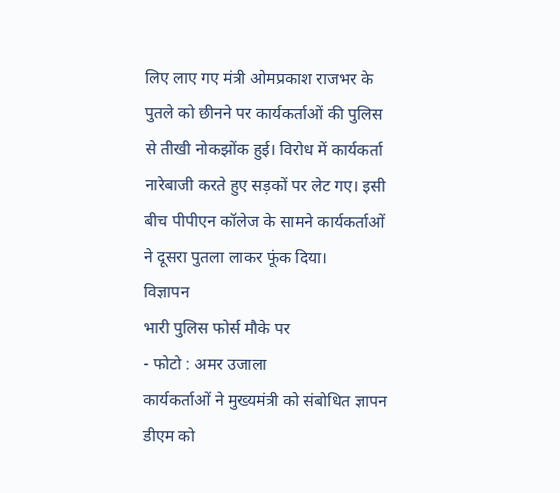लिए लाए गए मंत्री ओमप्रकाश राजभर के पुतले को छीनने पर कार्यकर्ताओं की पुलिस से तीखी नोकझोंक हुई। विरोध में कार्यकर्ता नारेबाजी करते हुए सड़कों पर लेट गए। इसी बीच पीपीएन कॉलेज के सामने कार्यकर्ताओं ने दूसरा पुतला लाकर फूंक दिया।
विज्ञापन
भारी पुलिस फोर्स मौके पर
- फोटो : अमर उजाला
कार्यकर्ताओं ने मुख्यमंत्री को संबोधित ज्ञापन डीएम को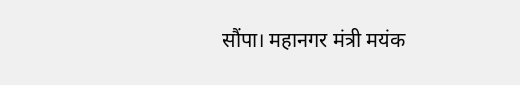सौंपा। महानगर मंत्री मयंक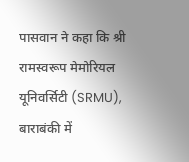पासवान ने कहा कि श्री रामस्वरूप मेमोरियल यूनिवर्सिटी (SRMU), बाराबंकी में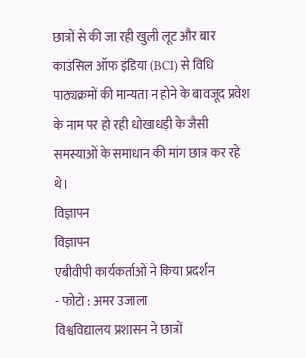छात्रों से की जा रही खुली लूट और बार काउंसिल ऑफ इंडिया (BCI) से विधि पाठ्यक्रमों की मान्यता न होने के बावजूद प्रवेश के नाम पर हो रही धोखाधड़ी के जैसी समस्याओं के समाधान की मांग छात्र कर रहे थे।
विज्ञापन
विज्ञापन
एबीवीपी कार्यकर्ताओं ने किया प्रदर्शन
- फोटो : अमर उजाला
विश्वविद्यालय प्रशासन ने छात्रों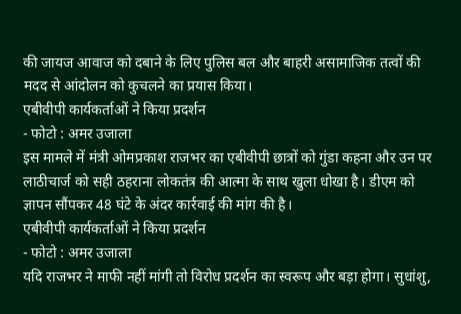की जायज आवाज को दबाने के लिए पुलिस बल और बाहरी असामाजिक तत्वों की मदद से आंदोलन को कुचलने का प्रयास किया।
एबीवीपी कार्यकर्ताओं ने किया प्रदर्शन
- फोटो : अमर उजाला
इस मामले में मंत्री ओमप्रकाश राजभर का एबीवीपी छात्रों को गुंडा कहना और उन पर लाठीचार्ज को सही ठहराना लोकतंत्र की आत्मा के साथ खुला धोखा है। डीएम को ज्ञापन सौंपकर 48 घंटे के अंदर कार्रवाई की मांग की है।
एबीवीपी कार्यकर्ताओं ने किया प्रदर्शन
- फोटो : अमर उजाला
यदि राजभर ने माफी नहीं मांगी तो विरोध प्रदर्शन का स्वरूप और बड़ा होगा। सुधांशु,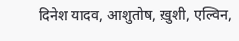दिनेश यादव, आशुतोष, ख़ुशी, एल्विन,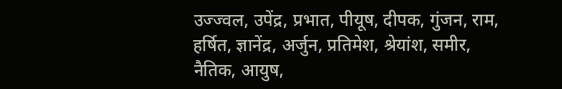उज्ज्वल, उपेंद्र, प्रभात, पीयूष, दीपक, गुंजन, राम, हर्षित, ज्ञानेंद्र, अर्जुन, प्रतिमेश, श्रेयांश, समीर, नैतिक, आयुष,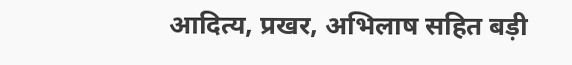आदित्य, प्रखर, अभिलाष सहित बड़ी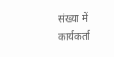संख्या में कार्यकर्ता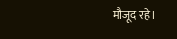मौजूद रहे।